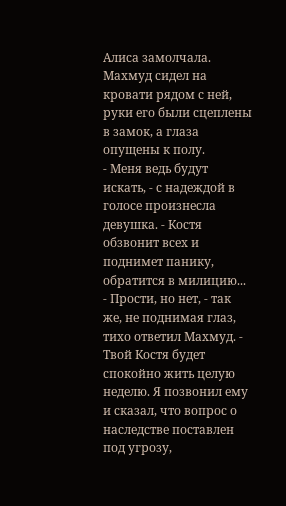Алиса замолчала. Махмуд сидел на кровати рядом с ней, руки его были сцеплены в замок, а глаза опущены к полу.
- Меня ведь будут искать, - с надеждой в голосе произнесла девушка. - Костя обзвонит всех и поднимет панику, обратится в милицию...
- Прости, но нет, - так же, не поднимая глаз, тихо ответил Махмуд. - Твой Костя будет спокойно жить целую неделю. Я позвонил ему и сказал, что вопрос о наследстве поставлен под угрозу,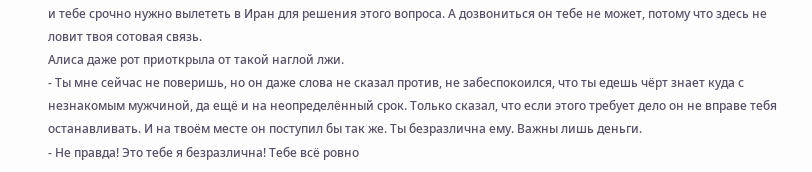и тебе срочно нужно вылететь в Иран для решения этого вопроса. А дозвониться он тебе не может, потому что здесь не ловит твоя сотовая связь.
Алиса даже рот приоткрыла от такой наглой лжи.
- Ты мне сейчас не поверишь, но он даже слова не сказал против, не забеспокоился, что ты едешь чёрт знает куда с незнакомым мужчиной, да ещё и на неопределённый срок. Только сказал, что если этого требует дело он не вправе тебя останавливать. И на твоём месте он поступил бы так же. Ты безразлична ему. Важны лишь деньги.
- Не правда! Это тебе я безразлична! Тебе всё ровно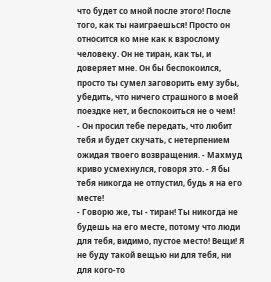что будет со мной после этого! После того, как ты наиграешься! Просто он относится ко мне как к взрослому человеку. Он не тиран, как ты, и доверяет мне. Он бы беспокоился, просто ты сумел заговорить ему зубы, убедить, что ничего страшного в моей поездке нет, и беспокоиться не о чем!
- Он просил тебе передать, что любит тебя и будет скучать, с нетерпением ожидая твоего возвращения. - Махмуд криво усмехнулся, говоря это. - Я бы тебя никогда не отпустил, будь я на его месте!
- Говорю же, ты - тиран! Ты никогда не будешь на его месте, потому что люди для тебя, видимо, пустое место! Вещи! Я не буду такой вещью ни для тебя, ни для кого-то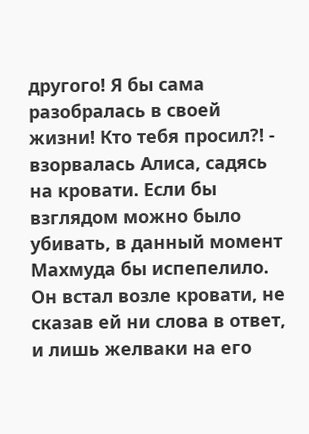другого! Я бы сама разобралась в своей жизни! Кто тебя просил?! - взорвалась Алиса, садясь на кровати. Если бы взглядом можно было убивать, в данный момент Махмуда бы испепелило.
Он встал возле кровати, не сказав ей ни слова в ответ, и лишь желваки на его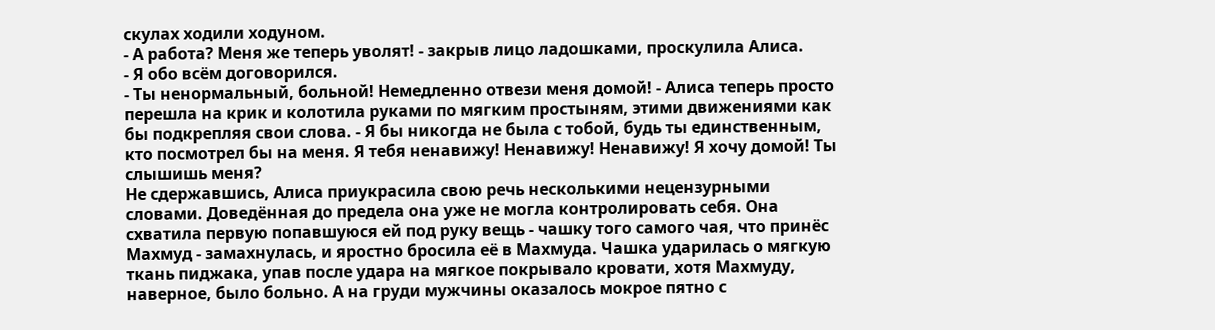скулах ходили ходуном.
- А работа? Меня же теперь уволят! - закрыв лицо ладошками, проскулила Алиса.
- Я обо всём договорился.
- Ты ненормальный, больной! Немедленно отвези меня домой! - Алиса теперь просто перешла на крик и колотила руками по мягким простыням, этими движениями как бы подкрепляя свои слова. - Я бы никогда не была с тобой, будь ты единственным, кто посмотрел бы на меня. Я тебя ненавижу! Ненавижу! Ненавижу! Я хочу домой! Ты слышишь меня?
Не сдержавшись, Алиса приукрасила свою речь несколькими нецензурными словами. Доведённая до предела она уже не могла контролировать себя. Она схватила первую попавшуюся ей под руку вещь - чашку того самого чая, что принёс Махмуд - замахнулась, и яростно бросила её в Махмуда. Чашка ударилась о мягкую ткань пиджака, упав после удара на мягкое покрывало кровати, хотя Махмуду, наверное, было больно. А на груди мужчины оказалось мокрое пятно с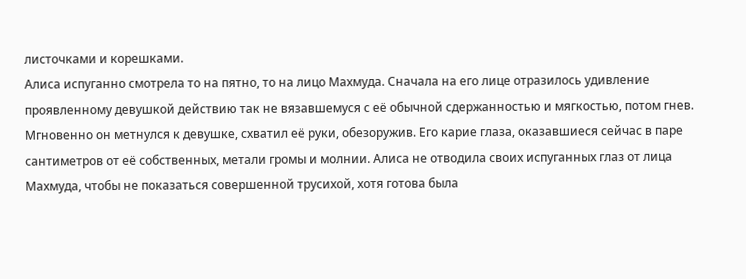листочками и корешками.
Алиса испуганно смотрела то на пятно, то на лицо Махмуда. Сначала на его лице отразилось удивление проявленному девушкой действию так не вязавшемуся с её обычной сдержанностью и мягкостью, потом гнев. Мгновенно он метнулся к девушке, схватил её руки, обезоружив. Его карие глаза, оказавшиеся сейчас в паре сантиметров от её собственных, метали громы и молнии. Алиса не отводила своих испуганных глаз от лица Махмуда, чтобы не показаться совершенной трусихой, хотя готова была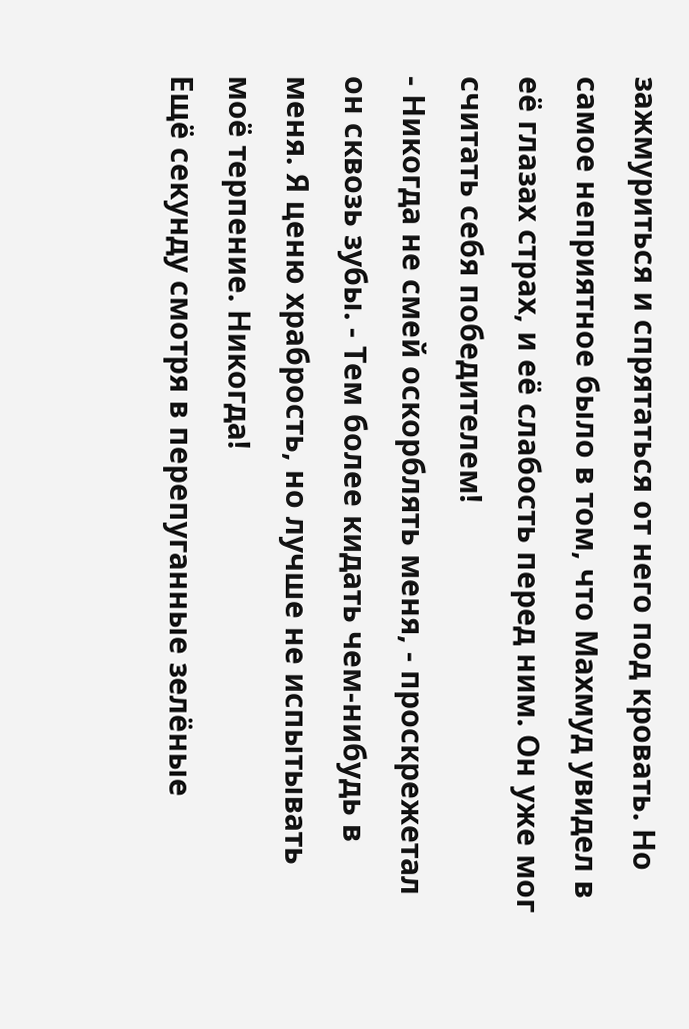зажмуриться и спрятаться от него под кровать. Но самое неприятное было в том, что Махмуд увидел в её глазах страх, и её слабость перед ним. Он уже мог считать себя победителем!
- Никогда не смей оскорблять меня, - проскрежетал он сквозь зубы. - Тем более кидать чем-нибудь в меня. Я ценю храбрость, но лучше не испытывать моё терпение. Никогда!
Ещё секунду смотря в перепуганные зелёные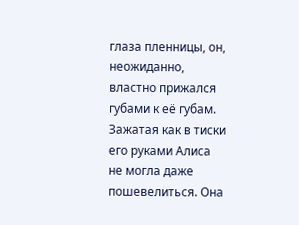глаза пленницы, он, неожиданно, властно прижался губами к её губам. Зажатая как в тиски его руками Алиса не могла даже пошевелиться. Она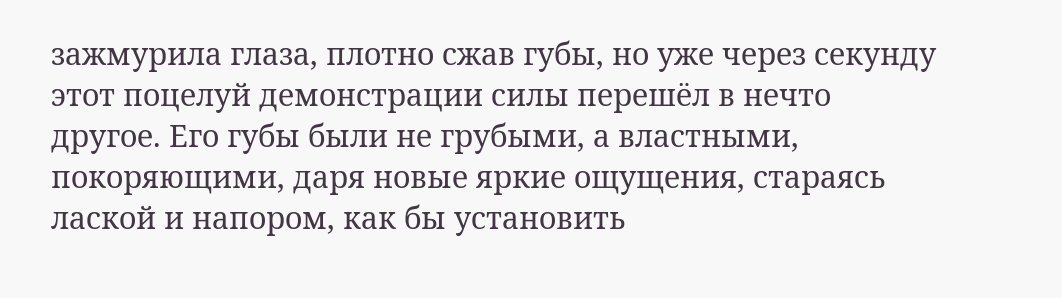зажмурила глаза, плотно сжав губы, но уже через секунду этот поцелуй демонстрации силы перешёл в нечто другое. Его губы были не грубыми, а властными, покоряющими, даря новые яркие ощущения, стараясь лаской и напором, как бы установить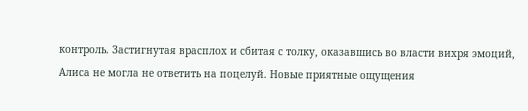контроль. Застигнутая врасплох и сбитая с толку, оказавшись во власти вихря эмоций, Алиса не могла не ответить на поцелуй. Новые приятные ощущения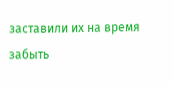заставили их на время забыть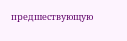предшествующую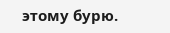этому бурю.